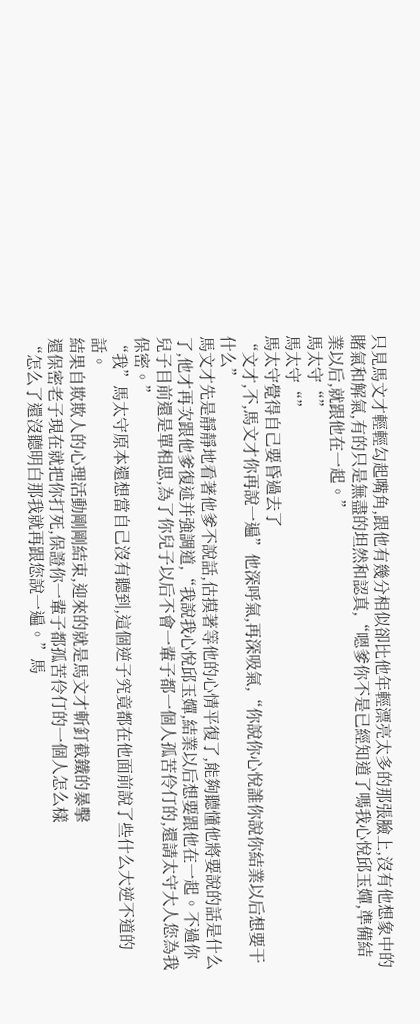只見馬文才輕輕勾起嘴角,跟他有幾分相似卻比他年輕漂亮太多的那張臉上,沒有他想象中的賭氣和解氣,有的只是無盡的坦然和認真,“嗯爹你不是已經知道了嗎我心悅邱玉嬋,準備結業以后,就跟他在一起。”
馬太守“”
馬太守“”
馬太守覺得自己要昏過去了
“文才,不,馬文才你再說一遍”他深呼氣,再深吸氣,“你說你心悅誰你說你結業以后想要干什么”
馬文才先是靜靜地看著他爹不說話,估摸著等他的心情平復了,能夠聽懂他將要說的話是什么了,他才再次跟他爹復述并強調道,“我說我心悅邱玉嬋,結業以后想要跟他在一起。不過你兒子目前還是單相思,為了你兒子以后不會一輩子都一個人孤苦伶仃的,還請太守大人您為我保密。”
“我”馬太守原本還想當自己沒有聽到,這個逆子究竟都在他面前說了些什么大逆不道的話。
結果自欺欺人的心理活動剛剛結束,迎來的就是馬文才斬釘截鐵的暴擊
還保密老子現在就把你打死,保證你一輩子都孤苦伶仃的一個人怎么樣
“怎么了還沒聽明白那我就再跟您說一遍。”馬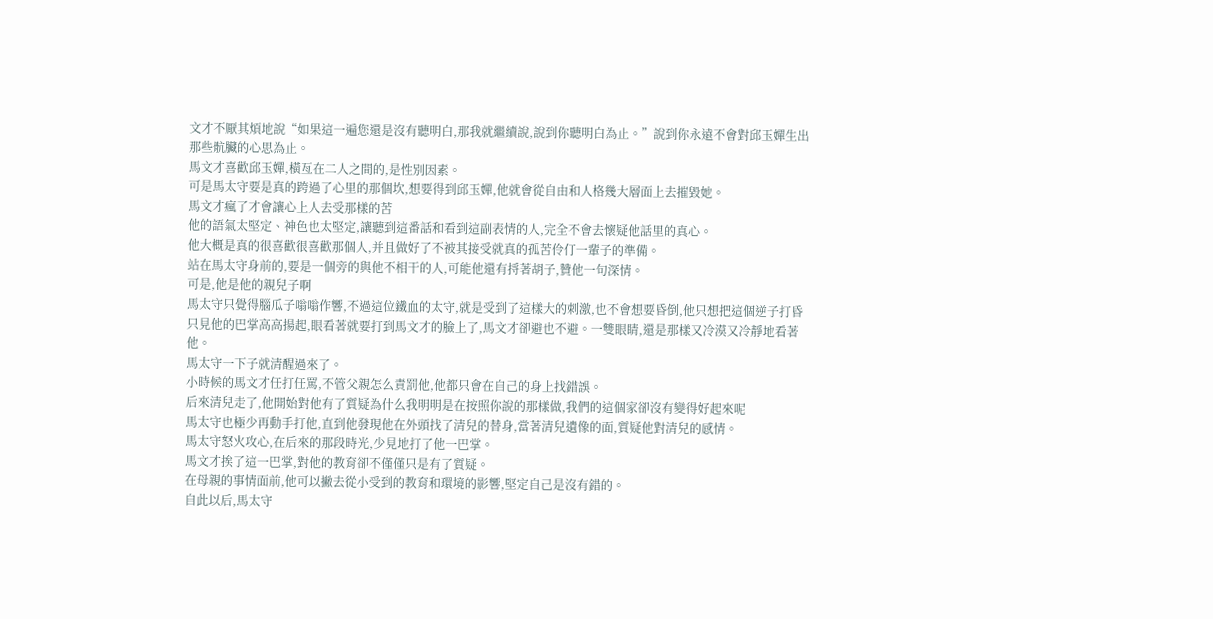文才不厭其煩地說“如果這一遍您還是沒有聽明白,那我就繼續說,說到你聽明白為止。”說到你永遠不會對邱玉嬋生出那些骯臟的心思為止。
馬文才喜歡邱玉嬋,橫亙在二人之間的,是性別因素。
可是馬太守要是真的跨過了心里的那個坎,想要得到邱玉嬋,他就會從自由和人格幾大層面上去摧毀她。
馬文才瘋了才會讓心上人去受那樣的苦
他的語氣太堅定、神色也太堅定,讓聽到這番話和看到這副表情的人,完全不會去懷疑他話里的真心。
他大概是真的很喜歡很喜歡那個人,并且做好了不被其接受就真的孤苦伶仃一輩子的準備。
站在馬太守身前的,要是一個旁的與他不相干的人,可能他還有捋著胡子,贊他一句深情。
可是,他是他的親兒子啊
馬太守只覺得腦瓜子嗡嗡作響,不過這位鐵血的太守,就是受到了這樣大的刺激,也不會想要昏倒,他只想把這個逆子打昏
只見他的巴掌高高揚起,眼看著就要打到馬文才的臉上了,馬文才卻避也不避。一雙眼睛,還是那樣又冷漠又冷靜地看著他。
馬太守一下子就清醒過來了。
小時候的馬文才任打任罵,不管父親怎么責罰他,他都只會在自己的身上找錯誤。
后來清兒走了,他開始對他有了質疑為什么我明明是在按照你說的那樣做,我們的這個家卻沒有變得好起來呢
馬太守也極少再動手打他,直到他發現他在外頭找了清兒的替身,當著清兒遺像的面,質疑他對清兒的感情。
馬太守怒火攻心,在后來的那段時光,少見地打了他一巴掌。
馬文才挨了這一巴掌,對他的教育卻不僅僅只是有了質疑。
在母親的事情面前,他可以撇去從小受到的教育和環境的影響,堅定自己是沒有錯的。
自此以后,馬太守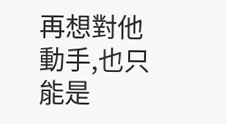再想對他動手,也只能是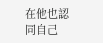在他也認同自己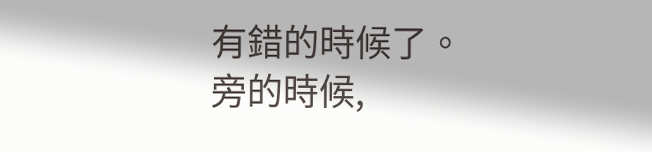有錯的時候了。
旁的時候,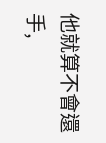他就算不會還手,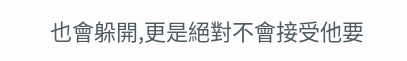也會躲開,更是絕對不會接受他要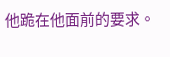他跪在他面前的要求。